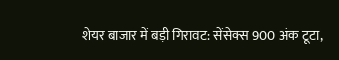शेयर बाजार में बड़ी गिरावट: सेंसेक्स 900 अंक टूटा,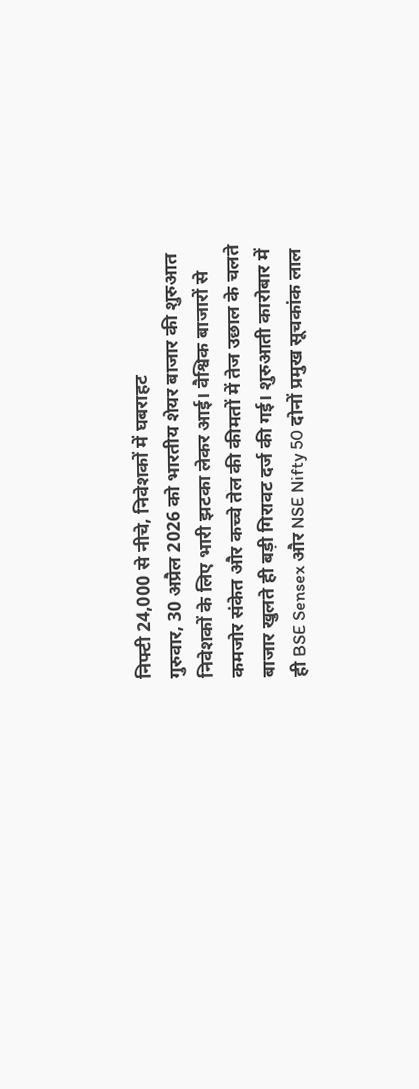निफ्टी 24,000 से नीचे, निवेशकों में घबराहट
गुरुवार, 30 अप्रैल 2026 को भारतीय शेयर बाजार की शुरुआत निवेशकों के लिए भारी झटका लेकर आई। वैश्विक बाजारों से कमजोर संकेत और कच्चे तेल की कीमतों में तेज उछाल के चलते बाजार खुलते ही बड़ी गिरावट दर्ज की गई। शुरुआती कारोबार में ही BSE Sensex और NSE Nifty 50 दोनों प्रमुख सूचकांक लाल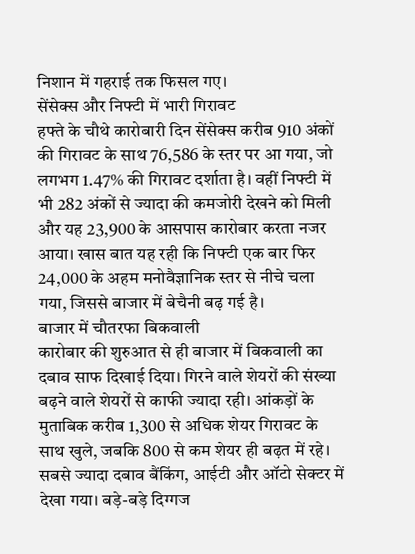निशान में गहराई तक फिसल गए।
सेंसेक्स और निफ्टी में भारी गिरावट
हफ्ते के चौथे कारोबारी दिन सेंसेक्स करीब 910 अंकों की गिरावट के साथ 76,586 के स्तर पर आ गया, जो लगभग 1.47% की गिरावट दर्शाता है। वहीं निफ्टी में भी 282 अंकों से ज्यादा की कमजोरी देखने को मिली और यह 23,900 के आसपास कारोबार करता नजर आया। खास बात यह रही कि निफ्टी एक बार फिर 24,000 के अहम मनोवैज्ञानिक स्तर से नीचे चला गया, जिससे बाजार में बेचैनी बढ़ गई है।
बाजार में चौतरफा बिकवाली
कारोबार की शुरुआत से ही बाजार में बिकवाली का दबाव साफ दिखाई दिया। गिरने वाले शेयरों की संख्या बढ़ने वाले शेयरों से काफी ज्यादा रही। आंकड़ों के मुताबिक करीब 1,300 से अधिक शेयर गिरावट के साथ खुले, जबकि 800 से कम शेयर ही बढ़त में रहे।
सबसे ज्यादा दबाव बैंकिंग, आईटी और ऑटो सेक्टर में देखा गया। बड़े-बड़े दिग्गज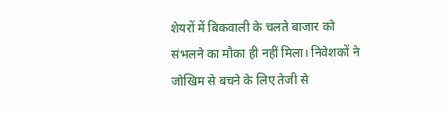शेयरों में बिकवाली के चलते बाजार को संभलने का मौका ही नहीं मिला। निवेशकों ने जोखिम से बचने के लिए तेजी से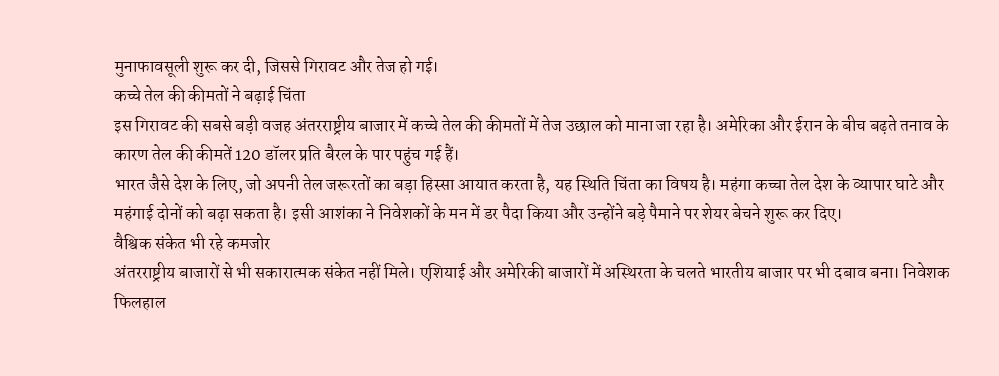मुनाफावसूली शुरू कर दी, जिससे गिरावट और तेज हो गई।
कच्चे तेल की कीमतों ने बढ़ाई चिंता
इस गिरावट की सबसे बड़ी वजह अंतरराष्ट्रीय बाजार में कच्चे तेल की कीमतों में तेज उछाल को माना जा रहा है। अमेरिका और ईरान के बीच बढ़ते तनाव के कारण तेल की कीमतें 120 डॉलर प्रति बैरल के पार पहुंच गई हैं।
भारत जैसे देश के लिए, जो अपनी तेल जरूरतों का बड़ा हिस्सा आयात करता है, यह स्थिति चिंता का विषय है। महंगा कच्चा तेल देश के व्यापार घाटे और महंगाई दोनों को बढ़ा सकता है। इसी आशंका ने निवेशकों के मन में डर पैदा किया और उन्होंने बड़े पैमाने पर शेयर बेचने शुरू कर दिए।
वैश्विक संकेत भी रहे कमजोर
अंतरराष्ट्रीय बाजारों से भी सकारात्मक संकेत नहीं मिले। एशियाई और अमेरिकी बाजारों में अस्थिरता के चलते भारतीय बाजार पर भी दबाव बना। निवेशक फिलहाल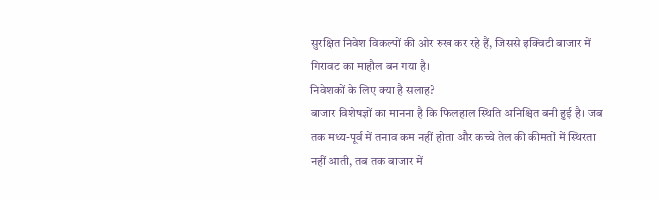सुरक्षित निवेश विकल्पों की ओर रुख कर रहे हैं, जिससे इक्विटी बाजार में गिरावट का माहौल बन गया है।
निवेशकों के लिए क्या है सलाह?
बाजार विशेषज्ञों का मानना है कि फिलहाल स्थिति अनिश्चित बनी हुई है। जब तक मध्य-पूर्व में तनाव कम नहीं होता और कच्चे तेल की कीमतों में स्थिरता नहीं आती, तब तक बाजार में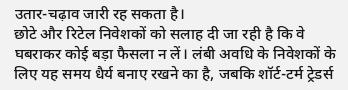उतार-चढ़ाव जारी रह सकता है।
छोटे और रिटेल निवेशकों को सलाह दी जा रही है कि वे घबराकर कोई बड़ा फैसला न लें। लंबी अवधि के निवेशकों के लिए यह समय धैर्य बनाए रखने का है, जबकि शॉर्ट-टर्म ट्रेडर्स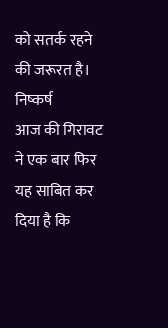को सतर्क रहने की जरूरत है।
निष्कर्ष
आज की गिरावट ने एक बार फिर यह साबित कर दिया है कि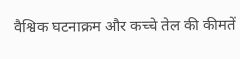वैश्विक घटनाक्रम और कच्चे तेल की कीमतें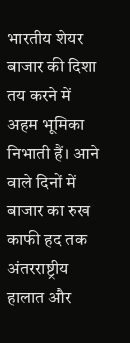भारतीय शेयर बाजार की दिशा तय करने में अहम भूमिका निभाती हैं। आने वाले दिनों में बाजार का रुख काफी हद तक अंतरराष्ट्रीय हालात और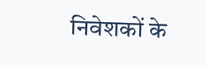निवेशकों के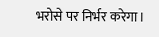भरोसे पर निर्भर करेगा।